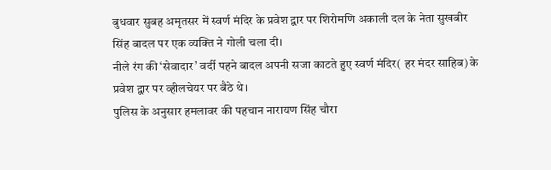बुधवार सुबह अमृतसर में स्वर्ण मंदिर के प्रवेश द्वार पर शिरोमणि अकाली दल के नेता सुखबीर सिंह बादल पर एक व्यक्ति ने गोली चला दी।
नीले रंग की ‘सेवादार’ वर्दी पहने बादल अपनी सजा काटते हुए स्वर्ण मंदिर( हर मंदर साहिब) के प्रवेश द्वार पर व्हीलचेयर पर बैठे थे।
पुलिस के अनुसार हमलावर की पहचान नारायण सिंह चौरा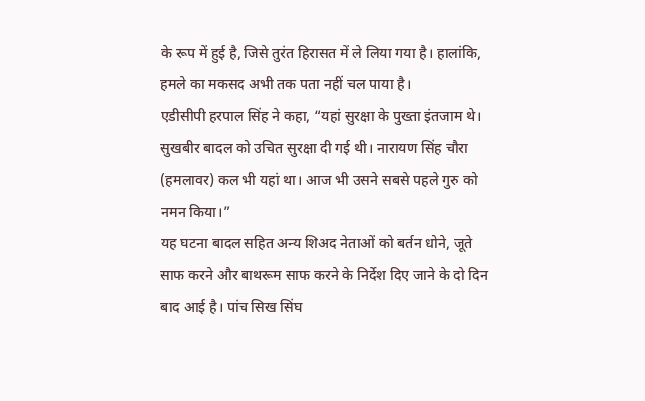के रूप में हुई है, जिसे तुरंत हिरासत में ले लिया गया है। हालांकि,
हमले का मकसद अभी तक पता नहीं चल पाया है।
एडीसीपी हरपाल सिंह ने कहा, “यहां सुरक्षा के पुख्ता इंतजाम थे। सुखबीर बादल को उचित सुरक्षा दी गई थी। नारायण सिंह चौरा (हमलावर) कल भी यहां था। आज भी उसने सबसे पहले गुरु को नमन किया।”
यह घटना बादल सहित अन्य शिअद नेताओं को बर्तन धोने, जूते साफ करने और बाथरूम साफ करने के निर्देश दिए जाने के दो दिन बाद आई है। पांच सिख सिंघ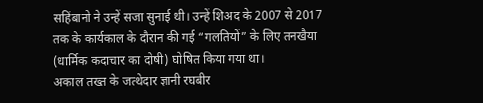सहिंबानो ने उन्हें सजा सुनाई थी। उन्हें शिअद के 2007 से 2017 तक के कार्यकाल के दौरान की गई “गलतियों” के लिए तनखैया (धार्मिक कदाचार का दोषी) घोषित किया गया था।
अकाल तख्त के जत्थेदार ज्ञानी रघबीर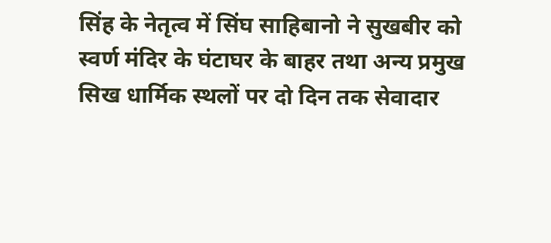सिंह के नेतृत्व में सिंघ साहिबानो ने सुखबीर को स्वर्ण मंदिर के घंटाघर के बाहर तथा अन्य प्रमुख सिख धार्मिक स्थलों पर दो दिन तक सेवादार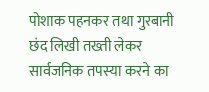पोशाक पहनकर तथा गुरबानी छंद लिखी तख्ती लेकर सार्वजनिक तपस्या करने का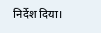निर्देश दिया।